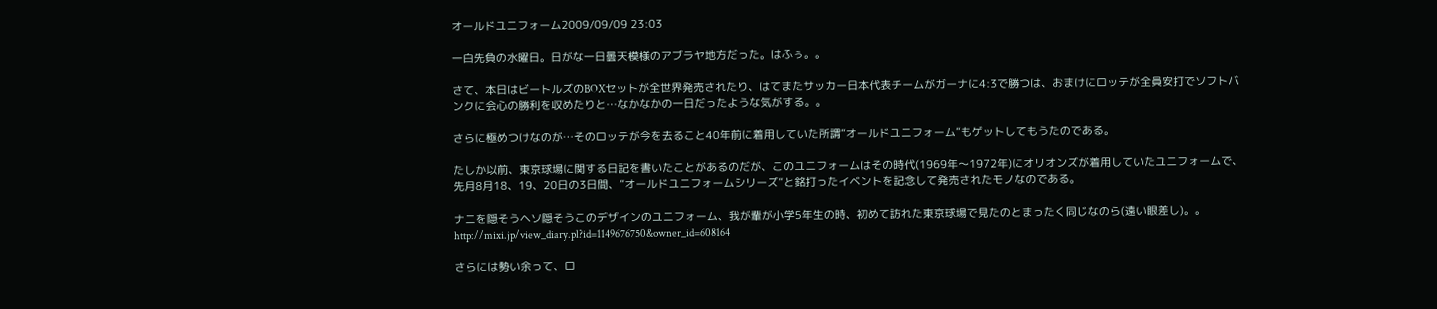オールドユニフォーム2009/09/09 23:03

一白先負の水曜日。日がな一日曇天模様のアブラヤ地方だった。はふぅ。。

さて、本日はビートルズのBOXセットが全世界発売されたり、はてまたサッカー日本代表チームがガーナに4:3で勝つは、おまけにロッテが全員安打でソフトバンクに会心の勝利を収めたりと…なかなかの一日だったような気がする。。

さらに極めつけなのが…そのロッテが今を去ること40年前に着用していた所謂”オールドユニフォーム”もゲットしてもうたのである。

たしか以前、東京球場に関する日記を書いたことがあるのだが、このユニフォームはその時代(1969年〜1972年)にオリオンズが着用していたユニフォームで、先月8月18、19、20日の3日間、”オールドユニフォームシリーズ”と銘打ったイベントを記念して発売されたモノなのである。

ナニを隠そうヘソ隠そうこのデザインのユニフォーム、我が輩が小学5年生の時、初めて訪れた東京球場で見たのとまったく同じなのら(遠い眼差し)。。
http://mixi.jp/view_diary.pl?id=1149676750&owner_id=608164

さらには勢い余って、ロ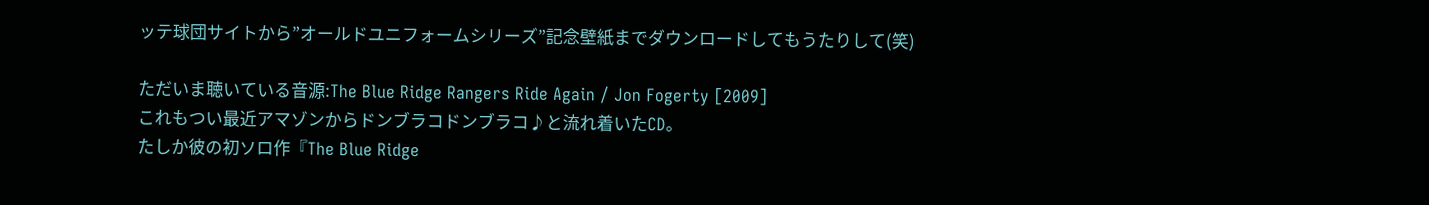ッテ球団サイトから”オールドユニフォームシリーズ”記念壁紙までダウンロードしてもうたりして(笑)

ただいま聴いている音源:The Blue Ridge Rangers Ride Again / Jon Fogerty [2009]
これもつい最近アマゾンからドンブラコドンブラコ♪と流れ着いたCD。
たしか彼の初ソロ作『The Blue Ridge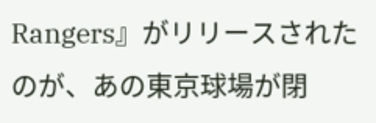Rangers』がリリースされたのが、あの東京球場が閉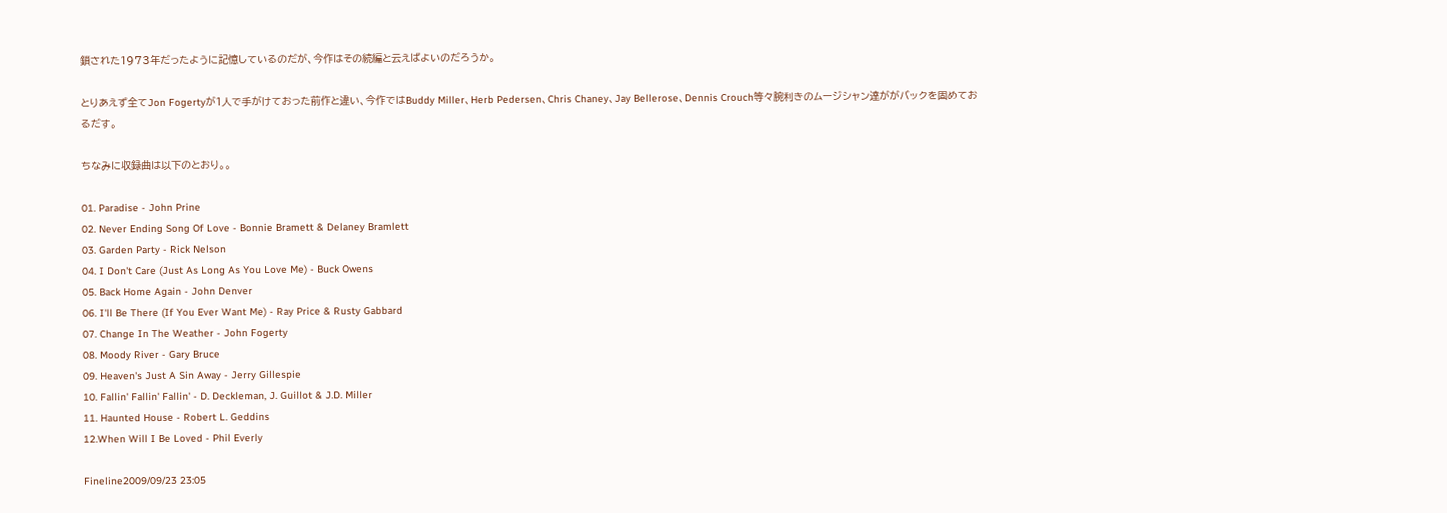鎖された1973年だったように記憶しているのだが、今作はその続編と云えばよいのだろうか。

とりあえず全てJon Fogertyが1人で手がけておった前作と違い、今作ではBuddy Miller、Herb Pedersen、Chris Chaney、Jay Bellerose、Dennis Crouch等々腕利きのムージシャン達ががバックを固めておるだす。

ちなみに収録曲は以下のとおり。。

01. Paradise - John Prine
02. Never Ending Song Of Love - Bonnie Bramett & Delaney Bramlett
03. Garden Party - Rick Nelson
04. I Don't Care (Just As Long As You Love Me) - Buck Owens
05. Back Home Again - John Denver
06. I'll Be There (If You Ever Want Me) - Ray Price & Rusty Gabbard
07. Change In The Weather - John Fogerty
08. Moody River - Gary Bruce
09. Heaven's Just A Sin Away - Jerry Gillespie
10. Fallin' Fallin' Fallin' - D. Deckleman, J. Guillot & J.D. Miller
11. Haunted House - Robert L. Geddins
12.When Will I Be Loved - Phil Everly

Fineline2009/09/23 23:05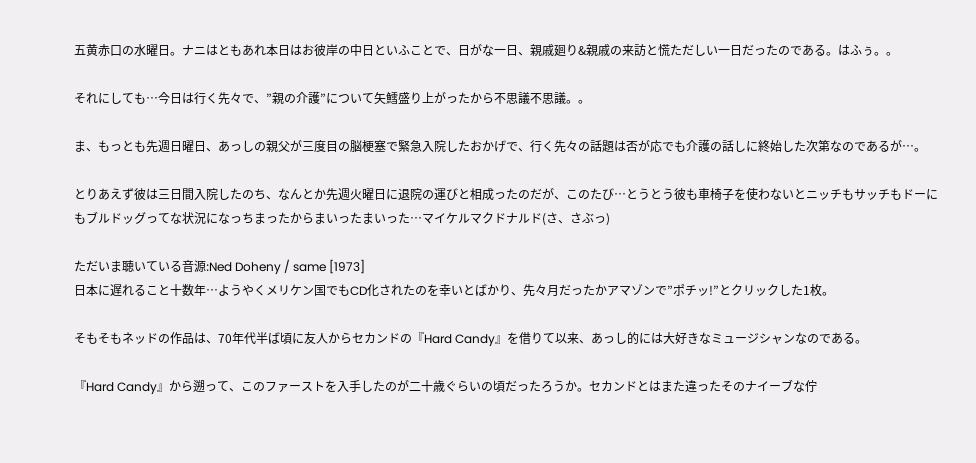五黄赤口の水曜日。ナニはともあれ本日はお彼岸の中日といふことで、日がな一日、親戚廻り&親戚の来訪と慌ただしい一日だったのである。はふぅ。。

それにしても…今日は行く先々で、”親の介護”について矢鱈盛り上がったから不思議不思議。。

ま、もっとも先週日曜日、あっしの親父が三度目の脳梗塞で緊急入院したおかげで、行く先々の話題は否が応でも介護の話しに終始した次第なのであるが…。

とりあえず彼は三日間入院したのち、なんとか先週火曜日に退院の運びと相成ったのだが、このたび…とうとう彼も車椅子を使わないとニッチもサッチもドーにもブルドッグってな状況になっちまったからまいったまいった…マイケルマクドナルド(さ、さぶっ)

ただいま聴いている音源:Ned Doheny / same [1973]
日本に遅れること十数年…ようやくメリケン国でもCD化されたのを幸いとばかり、先々月だったかアマゾンで”ポチッ!”とクリックした1枚。

そもそもネッドの作品は、70年代半ば頃に友人からセカンドの『Hard Candy』を借りて以来、あっし的には大好きなミュージシャンなのである。

『Hard Candy』から遡って、このファーストを入手したのが二十歳ぐらいの頃だったろうか。セカンドとはまた違ったそのナイーブな佇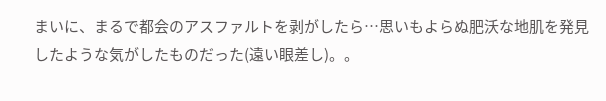まいに、まるで都会のアスファルトを剥がしたら…思いもよらぬ肥沃な地肌を発見したような気がしたものだった(遠い眼差し)。。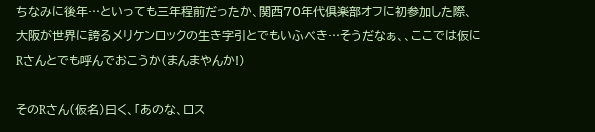ちなみに後年…といっても三年程前だったか、関西70年代倶楽部オフに初参加した際、大阪が世界に誇るメリケンロックの生き字引とでもいふべき…そうだなぁ、、ここでは仮にRさんとでも呼んでおこうか(まんまやんか!)

そのRさん(仮名)曰く、「あのな、ロス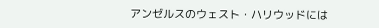アンゼルスのウェスト・ハリウッドには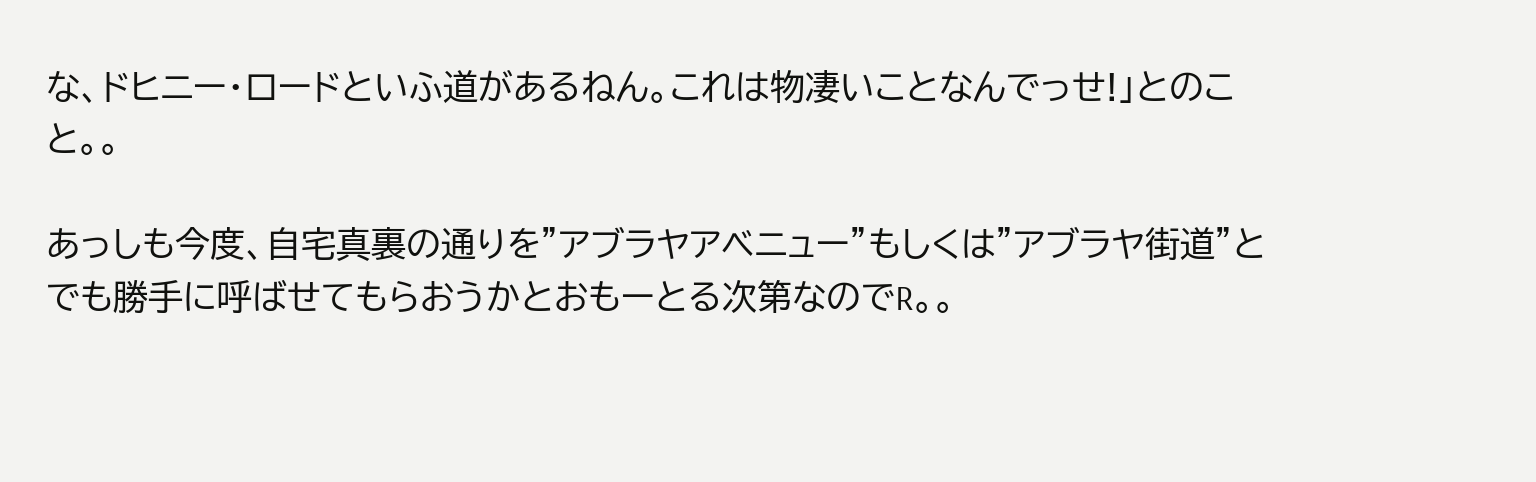な、ドヒニー・ロードといふ道があるねん。これは物凄いことなんでっせ!」とのこと。。

あっしも今度、自宅真裏の通りを”アブラヤアベニュー”もしくは”アブラヤ街道”とでも勝手に呼ばせてもらおうかとおもーとる次第なのでR。。